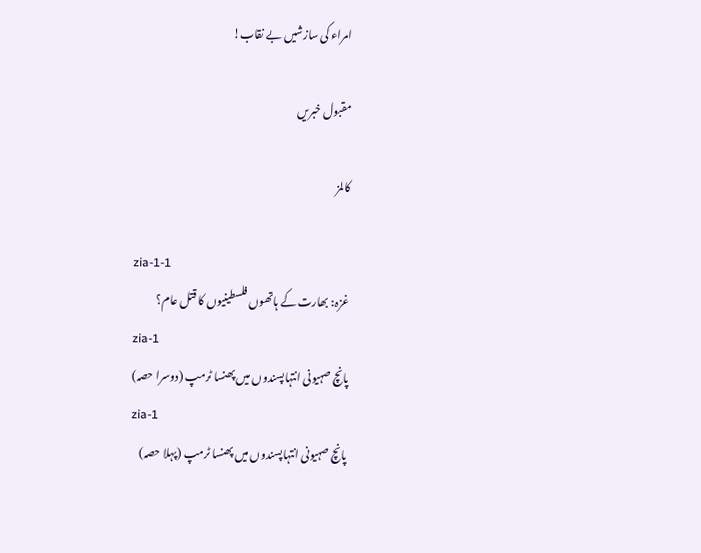امراء کی سازشیں بے نقاب!

مقبول خبریں

کالمز

zia-1-1
غزہ: بھارت کے ہاتھوں فلسطینیوں کا قتل عام؟
zia-1
پانچ صہیونی انتہاپسندوں میں پھنسا ٹرمپ (دوسرا حصہ)
zia-1
پانچ صہیونی انتہاپسندوں میں پھنسا ٹرمپ (پہلا حصہ)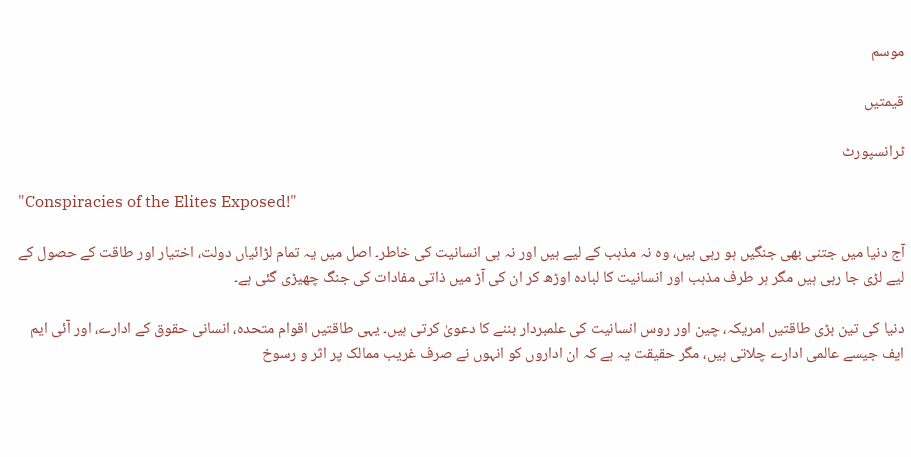موسم

قیمتیں

ٹرانسپورٹ

"Conspiracies of the Elites Exposed!"

آج دنیا میں جتنی بھی جنگیں ہو رہی ہیں، وہ نہ مذہب کے لیے ہیں اور نہ ہی انسانیت کی خاطر۔ اصل میں یہ تمام لڑائیاں دولت، اختیار اور طاقت کے حصول کے لیے لڑی جا رہی ہیں مگر ہر طرف مذہب اور انسانیت کا لبادہ اوڑھ کر ان کی آڑ میں ذاتی مفادات کی جنگ چھیڑی گئی ہے۔

دنیا کی تین بڑی طاقتیں امریکہ، چین اور روس انسانیت کی علمبردار بننے کا دعویٰ کرتی ہیں۔ یہی طاقتیں اقوام متحدہ، انسانی حقوق کے ادارے، اور آئی ایم ایف جیسے عالمی ادارے چلاتی ہیں، مگر حقیقت یہ ہے کہ ان اداروں کو انہوں نے صرف غریب ممالک پر اثر و رسوخ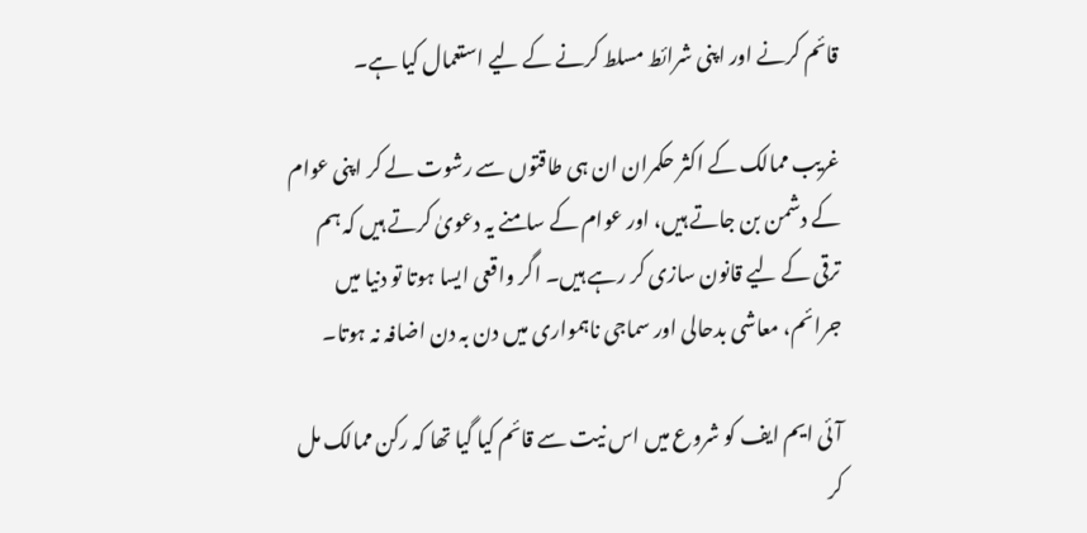قائم کرنے اور اپنی شرائط مسلط کرنے کے لیے استعمال کیا ہے۔

غریب ممالک کے اکثر حکمران ان ہی طاقتوں سے رشوت لے کر اپنی عوام کے دشمن بن جاتے ہیں، اور عوام کے سامنے یہ دعویٰ کرتے ہیں کہ ہم ترقی کے لیے قانون سازی کر رہے ہیں۔ اگر واقعی ایسا ہوتا تو دنیا میں جرائم، معاشی بدحالی اور سماجی ناہمواری میں دن بہ دن اضافہ نہ ہوتا۔

آئی ایم ایف کو شروع میں اس نیت سے قائم کیا گیا تھا کہ رکن ممالک مل کر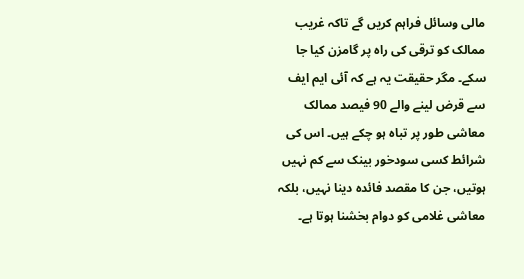مالی وسائل فراہم کریں گے تاکہ غریب ممالک کو ترقی کی راہ پر گامزن کیا جا سکے۔ مگر حقیقت یہ ہے کہ آئی ایم ایف سے قرض لینے والے 90 فیصد ممالک معاشی طور پر تباہ ہو چکے ہیں۔ اس کی شرائط کسی سودخور بینک سے کم نہیں ہوتیں، جن کا مقصد فائدہ دینا نہیں، بلکہ معاشی غلامی کو دوام بخشنا ہوتا ہے۔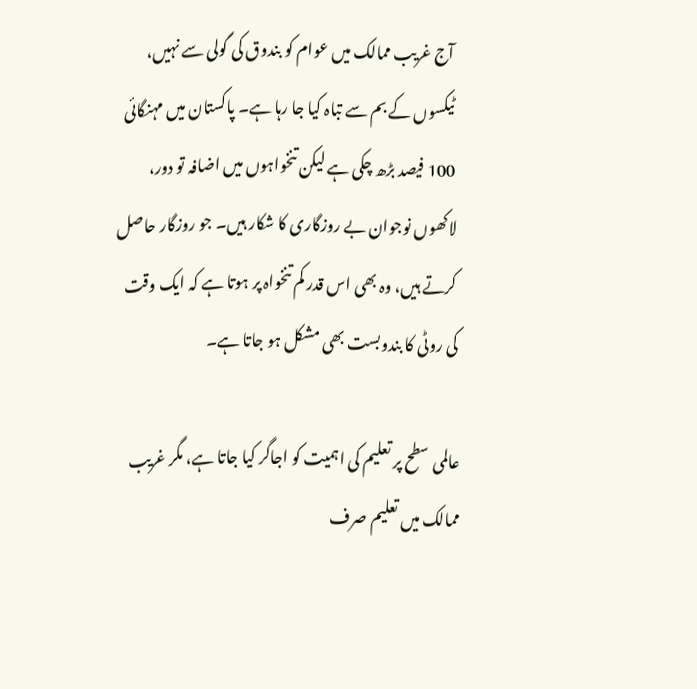آج غریب ممالک میں عوام کو بندوق کی گولی سے نہیں، ٹیکسوں کے بم سے تباہ کیا جا رہا ہے۔ پاکستان میں مہنگائی 100 فیصد بڑھ چکی ہے لیکن تنخواہوں میں اضافہ تو دور، لاکھوں نوجوان بے روزگاری کا شکار ہیں۔ جو روزگار حاصل کرتے ہیں، وہ بھی اس قدر کم تنخواہ پر ہوتا ہے کہ ایک وقت کی روٹی کا بندوبست بھی مشکل ہو جاتا ہے۔

عالمی سطح پر تعلیم کی اہمیت کو اجاگر کیا جاتا ہے، مگر غریب ممالک میں تعلیم صرف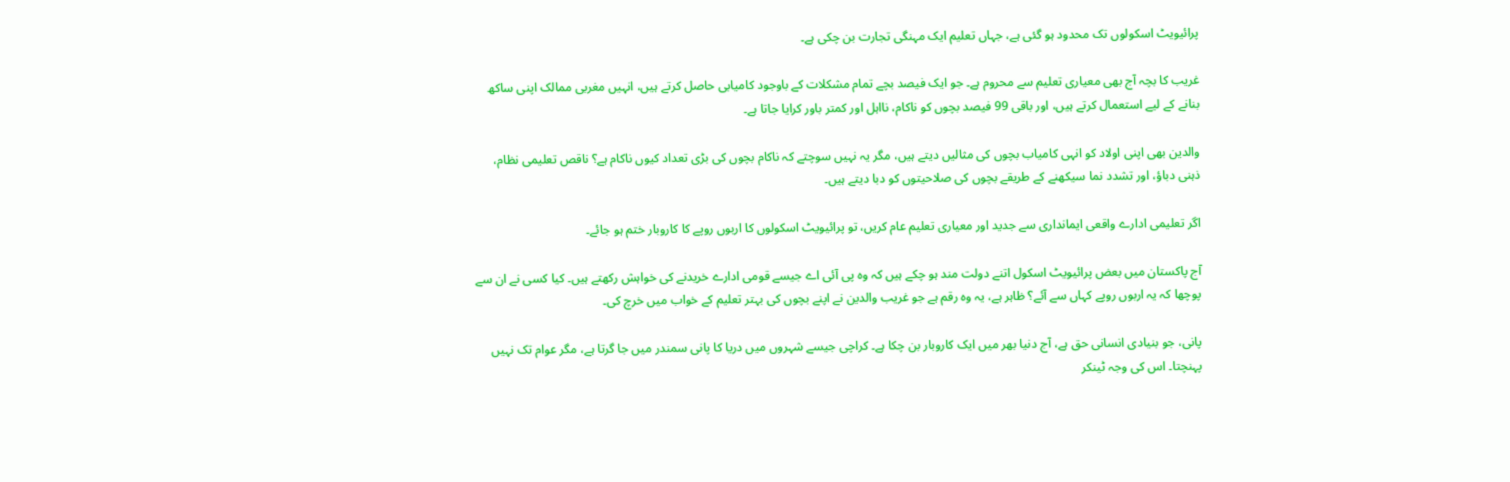پرائیویٹ اسکولوں تک محدود ہو گئی ہے، جہاں تعلیم ایک مہنگی تجارت بن چکی ہے۔

غریب کا بچہ آج بھی معیاری تعلیم سے محروم ہے۔ جو ایک فیصد بچے تمام مشکلات کے باوجود کامیابی حاصل کرتے ہیں، انہیں مغربی ممالک اپنی ساکھ بنانے کے لیے استعمال کرتے ہیں، اور باقی 99 فیصد بچوں کو ناکام، نااہل اور کمتر باور کرایا جاتا ہے۔

والدین بھی اپنی اولاد کو انہی کامیاب بچوں کی مثالیں دیتے ہیں، مگر یہ نہیں سوچتے کہ ناکام بچوں کی بڑی تعداد کیوں ناکام ہے؟ ناقص تعلیمی نظام، ذہنی دباؤ، اور تشدد نما سیکھنے کے طریقے بچوں کی صلاحیتوں کو دبا دیتے ہیں۔

اگر تعلیمی ادارے واقعی ایمانداری سے جدید اور معیاری تعلیم عام کریں، تو پرائیویٹ اسکولوں کا اربوں روپے کا کاروبار ختم ہو جائے۔

آج پاکستان میں بعض پرائیویٹ اسکول اتنے دولت مند ہو چکے ہیں کہ وہ پی آئی اے جیسے قومی ادارے خریدنے کی خواہش رکھتے ہیں۔ کیا کسی نے ان سے پوچھا کہ یہ اربوں روپے کہاں سے آئے؟ ظاہر ہے، یہ وہ رقم ہے جو غریب والدین نے اپنے بچوں کی بہتر تعلیم کے خواب میں خرچ کی۔

پانی، جو بنیادی انسانی حق ہے، آج دنیا بھر میں ایک کاروبار بن چکا ہے۔ کراچی جیسے شہروں میں دریا کا پانی سمندر میں جا گرتا ہے، مگر عوام تک نہیں پہنچتا۔ اس کی وجہ ٹینکر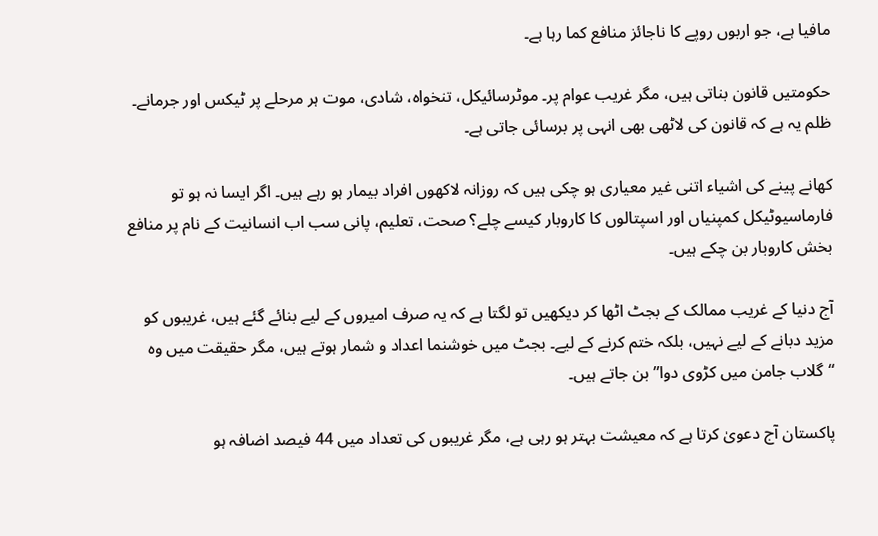مافیا ہے، جو اربوں روپے کا ناجائز منافع کما رہا ہے۔

حکومتیں قانون بناتی ہیں، مگر غریب عوام پر۔ موٹرسائیکل، تنخواہ، شادی، موت ہر مرحلے پر ٹیکس اور جرمانے۔ ظلم یہ ہے کہ قانون کی لاٹھی بھی انہی پر برسائی جاتی ہے۔

کھانے پینے کی اشیاء اتنی غیر معیاری ہو چکی ہیں کہ روزانہ لاکھوں افراد بیمار ہو رہے ہیں۔ اگر ایسا نہ ہو تو فارماسیوٹیکل کمپنیاں اور اسپتالوں کا کاروبار کیسے چلے؟ صحت، تعلیم، پانی سب اب انسانیت کے نام پر منافع بخش کاروبار بن چکے ہیں۔

آج دنیا کے غریب ممالک کے بجٹ اٹھا کر دیکھیں تو لگتا ہے کہ یہ صرف امیروں کے لیے بنائے گئے ہیں، غریبوں کو مزید دبانے کے لیے نہیں، بلکہ ختم کرنے کے لیے۔ بجٹ میں خوشنما اعداد و شمار ہوتے ہیں، مگر حقیقت میں وہ “گلاب جامن میں کڑوی دوا” بن جاتے ہیں۔

پاکستان آج دعویٰ کرتا ہے کہ معیشت بہتر ہو رہی ہے، مگر غریبوں کی تعداد میں 44 فیصد اضافہ ہو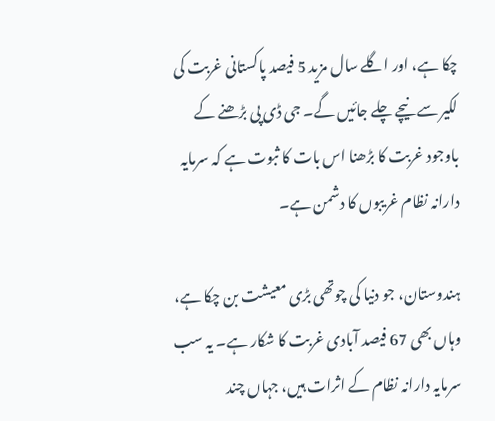چکا ہے، اور اگلے سال مزید 5 فیصد پاکستانی غربت کی لکیر سے نیچے چلے جائیں گے۔ جی ڈی پی بڑھنے کے باوجود غربت کا بڑھنا اس بات کا ثبوت ہے کہ سرمایہ دارانہ نظام غریبوں کا دشمن ہے۔

ہندوستان، جو دنیا کی چوتھی بڑی معیشت بن چکا ہے، وہاں بھی 67 فیصد آبادی غربت کا شکار ہے۔ یہ سب سرمایہ دارانہ نظام کے اثرات ہیں، جہاں چند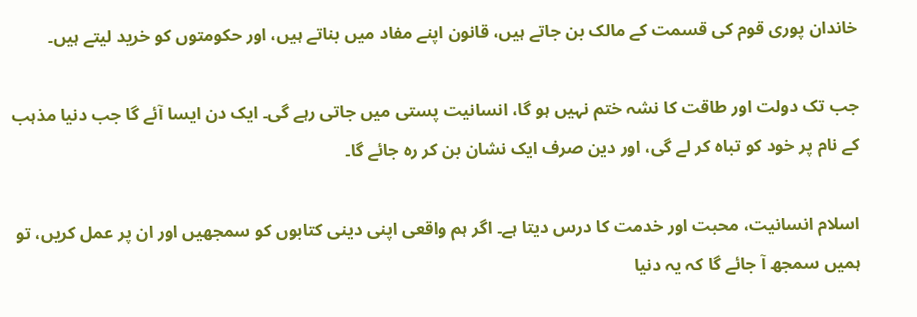خاندان پوری قوم کی قسمت کے مالک بن جاتے ہیں، قانون اپنے مفاد میں بناتے ہیں، اور حکومتوں کو خرید لیتے ہیں۔

جب تک دولت اور طاقت کا نشہ ختم نہیں ہو گا، انسانیت پستی میں جاتی رہے گی۔ ایک دن ایسا آئے گا جب دنیا مذہب کے نام پر خود کو تباہ کر لے گی، اور دین صرف ایک نشان بن کر رہ جائے گا۔

اسلام انسانیت، محبت اور خدمت کا درس دیتا ہے۔ اگر ہم واقعی اپنی دینی کتابوں کو سمجھیں اور ان پر عمل کریں، تو ہمیں سمجھ آ جائے گا کہ یہ دنیا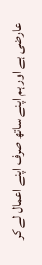عارضی ہے اور ہم اپنے ساتھ صرف اپنے اعمال لے کر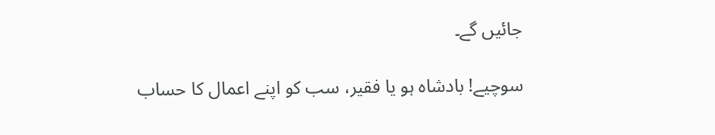جائیں گے۔

سوچیے! بادشاہ ہو یا فقیر، سب کو اپنے اعمال کا حساب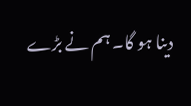دینا ہو گا۔ ہم نے بڑے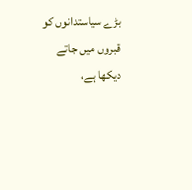بڑے سیاستدانوں کو قبروں میں جاتے دیکھا ہے،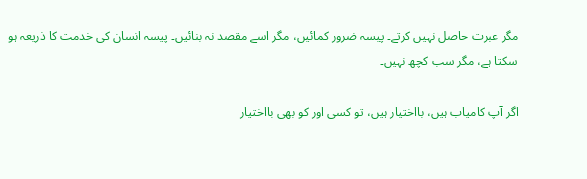مگر عبرت حاصل نہیں کرتے۔ پیسہ ضرور کمائیں، مگر اسے مقصد نہ بنائیں۔ پیسہ انسان کی خدمت کا ذریعہ ہو سکتا ہے، مگر سب کچھ نہیں۔

اگر آپ کامیاب ہیں، بااختیار ہیں، تو کسی اور کو بھی بااختیار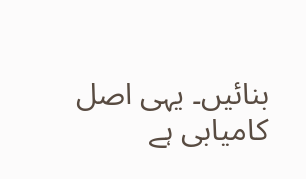بنائیں۔ یہی اصل کامیابی ہے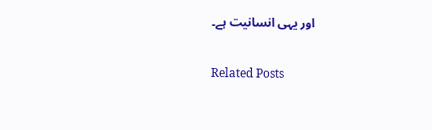اور یہی انسانیت ہے۔

Related Posts